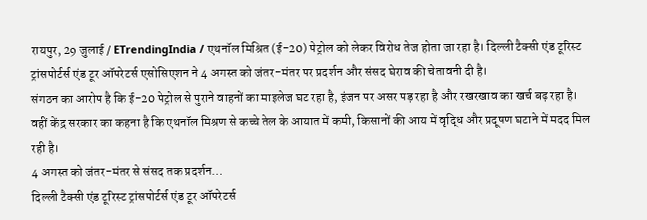रायपुर, 29 जुलाई / ETrendingIndia / एथनॉल मिश्रित (ई-20) पेट्रोल को लेकर विरोध तेज होता जा रहा है। दिल्ली टैक्सी एंड टूरिस्ट ट्रांसपोर्टर्स एंड टूर ऑपरेटर्स एसोसिएशन ने 4 अगस्त को जंतर-मंतर पर प्रदर्शन और संसद घेराव की चेतावनी दी है।
संगठन का आरोप है कि ई-20 पेट्रोल से पुराने वाहनों का माइलेज घट रहा है, इंजन पर असर पड़ रहा है और रखरखाव का खर्च बढ़ रहा है।
वहीं केंद्र सरकार का कहना है कि एथनॉल मिश्रण से कच्चे तेल के आयात में कमी, किसानों की आय में वृद्धि और प्रदूषण घटाने में मदद मिल रही है।
4 अगस्त को जंतर-मंतर से संसद तक प्रदर्शन…
दिल्ली टैक्सी एंड टूरिस्ट ट्रांसपोर्टर्स एंड टूर ऑपरेटर्स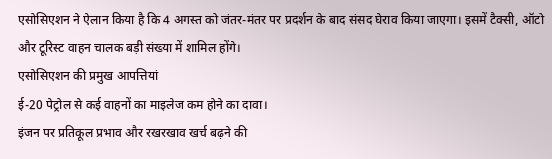एसोसिएशन ने ऐलान किया है कि 4 अगस्त को जंतर-मंतर पर प्रदर्शन के बाद संसद घेराव किया जाएगा। इसमें टैक्सी, ऑटो और टूरिस्ट वाहन चालक बड़ी संख्या में शामिल होंगे।
एसोसिएशन की प्रमुख आपत्तियां
ई-20 पेट्रोल से कई वाहनों का माइलेज कम होने का दावा।
इंजन पर प्रतिकूल प्रभाव और रखरखाव खर्च बढ़ने की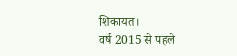शिकायत।
वर्ष 2015 से पहले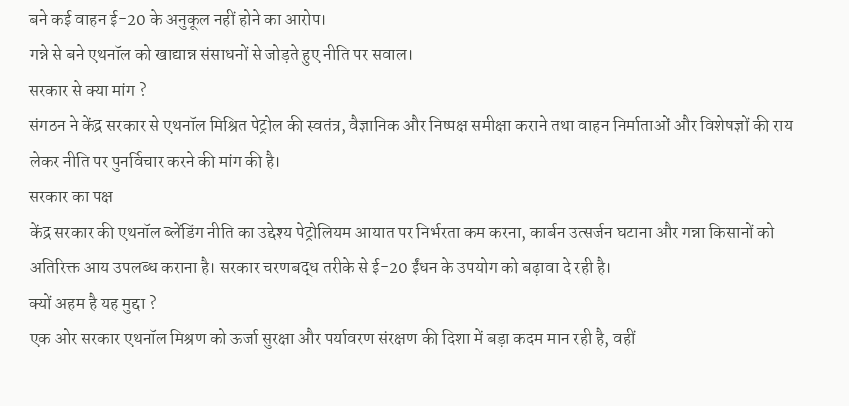बने कई वाहन ई-20 के अनुकूल नहीं होने का आरोप।
गन्ने से बने एथनॉल को खाद्यान्न संसाधनों से जोड़ते हुए नीति पर सवाल।
सरकार से क्या मांग ?
संगठन ने केंद्र सरकार से एथनॉल मिश्रित पेट्रोल की स्वतंत्र, वैज्ञानिक और निष्पक्ष समीक्षा कराने तथा वाहन निर्माताओं और विशेषज्ञों की राय लेकर नीति पर पुनर्विचार करने की मांग की है।
सरकार का पक्ष
केंद्र सरकार की एथनॉल ब्लेंडिंग नीति का उद्देश्य पेट्रोलियम आयात पर निर्भरता कम करना, कार्बन उत्सर्जन घटाना और गन्ना किसानों को अतिरिक्त आय उपलब्ध कराना है। सरकार चरणबद्ध तरीके से ई-20 ईंधन के उपयोग को बढ़ावा दे रही है।
क्यों अहम है यह मुद्दा ?
एक ओर सरकार एथनॉल मिश्रण को ऊर्जा सुरक्षा और पर्यावरण संरक्षण की दिशा में बड़ा कदम मान रही है, वहीं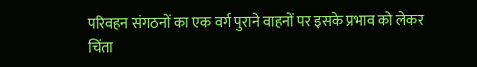परिवहन संगठनों का एक वर्ग पुराने वाहनों पर इसके प्रभाव को लेकर चिंता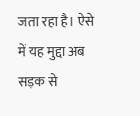जता रहा है। ऐसे में यह मुद्दा अब सड़क से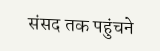संसद तक पहुंचने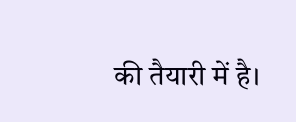की तैयारी में है।